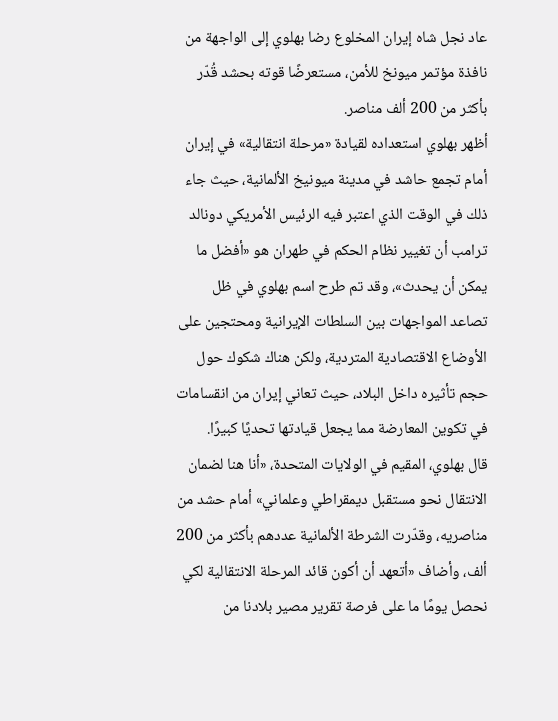عاد نجل شاه إيران المخلوع رضا بهلوي إلى الواجهة من نافذة مؤتمر ميونخ للأمن، مستعرضًا قوته بحشد قُدّر بأكثر من 200 ألف مناصر.
أظهر بهلوي استعداده لقيادة «مرحلة انتقالية» في إيران أمام تجمع حاشد في مدينة ميونيخ الألمانية، حيث جاء ذلك في الوقت الذي اعتبر فيه الرئيس الأمريكي دونالد ترامب أن تغيير نظام الحكم في طهران هو «أفضل ما يمكن أن يحدث»، وقد تم طرح اسم بهلوي في ظل تصاعد المواجهات بين السلطات الإيرانية ومحتجين على الأوضاع الاقتصادية المتردية، ولكن هناك شكوك حول حجم تأثيره داخل البلاد، حيث تعاني إيران من انقسامات في تكوين المعارضة مما يجعل قيادتها تحديًا كبيرًا.
قال بهلوي، المقيم في الولايات المتحدة، «أنا هنا لضمان الانتقال نحو مستقبل ديمقراطي وعلماني» أمام حشد من مناصريه، وقدّرت الشرطة الألمانية عددهم بأكثر من 200 ألف، وأضاف «أتعهد أن أكون قائد المرحلة الانتقالية لكي نحصل يومًا ما على فرصة تقرير مصير بلادنا من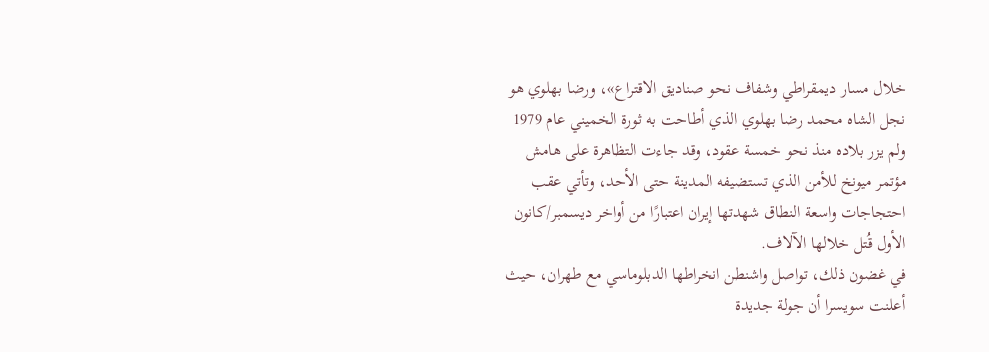خلال مسار ديمقراطي وشفاف نحو صناديق الاقتراع»، ورضا بهلوي هو نجل الشاه محمد رضا بهلوي الذي أطاحت به ثورة الخميني عام 1979 ولم يزر بلاده منذ نحو خمسة عقود، وقد جاءت التظاهرة على هامش مؤتمر ميونخ للأمن الذي تستضيفه المدينة حتى الأحد، وتأتي عقب احتجاجات واسعة النطاق شهدتها إيران اعتبارًا من أواخر ديسمبر/كانون الأول قُتل خلالها الآلاف.
في غضون ذلك، تواصل واشنطن انخراطها الدبلوماسي مع طهران، حيث أعلنت سويسرا أن جولة جديدة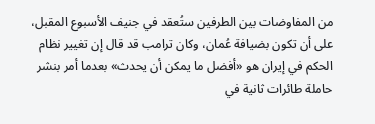من المفاوضات بين الطرفين ستُعقد في جنيف الأسبوع المقبل، على أن تكون بضيافة عُمان، وكان ترامب قد قال إن تغيير نظام الحكم في إيران هو «أفضل ما يمكن أن يحدث» بعدما أمر بنشر حاملة طائرات ثانية في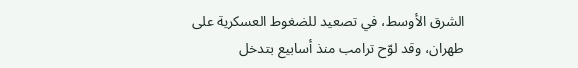الشرق الأوسط، في تصعيد للضغوط العسكرية على طهران، وقد لوّح ترامب منذ أسابيع بتدخل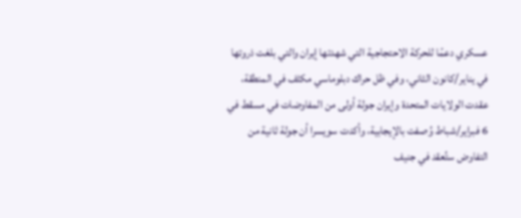عسكري دعمًا للحركة الاحتجاجية التي شهدتها إيران والتي بلغت ذروتها في يناير/كانون الثاني، وفي ظل حراك دبلوماسي مكثف في المنطقة، عقدت الولايات المتحدة وإيران جولة أولى من المفاوضات في مسقط في 6 فبراير/شباط وُصفت بالإيجابية، وأكدت سويسرا أن جولة ثانية من التفاوض ستُعقد في جنيف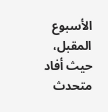الأسبوع المقبل، حيث أفاد متحدث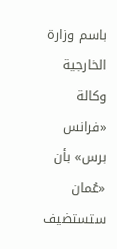باسم وزارة الخارجية وكالة «فرانس برس» بأن «عُمان ستستضيف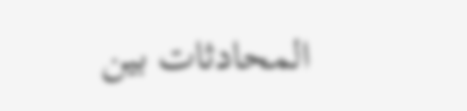المحادثات بين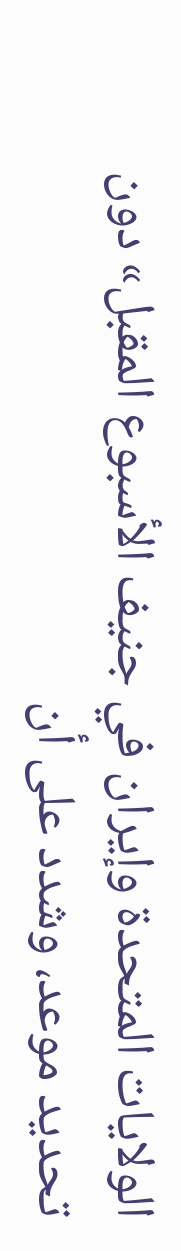الولايات المتحدة وإيران في جنيف الأسبوع المقبل» دون تحديد موعد، وشدد على أن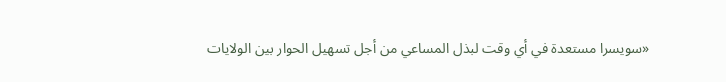«سويسرا مستعدة في أي وقت لبذل المساعي من أجل تسهيل الحوار بين الولايات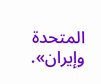المتحدة وإيران».